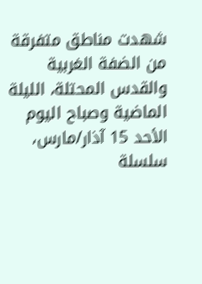شهدت مناطق متفرقة من الضفة الغربية والقدس المحتلة، الليلة الماضية وصباح اليوم الأحد 15 آذار/مارس، سلسلة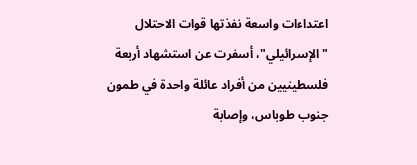اعتداءات واسعة نفذتها قوات الاحتلال "الإسرائيلي"، أسفرت عن استشهاد أربعة فلسطينيين من أفراد عائلة واحدة في طمون جنوب طوباس، وإصابة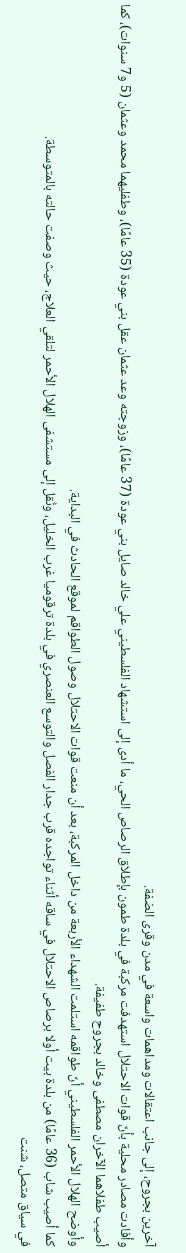آخرين بجروح، إلى جانب اعتقالات ومداهمات واسعة في مدن وقرى الضفة.
وأفادت مصادر محلية بأنّ قوات الاحتلال استهدفت مركبة في بلدة طمون بإطلاق الرصاص الحي، ما أدى إلى استشهاد الفلسطيني علي خالد صايل بني عودة (37 عامًا)، وزوجته وعد عثمان عقل بني عودة (35 عامًا)، وطفليهما محمد وعثمان (5 و7 سنوات)، كما أصيب طفلاهما الآخران مصطفى وخالد بجروح طفيفة.
وأوضح الهلال الأحمر الفلسطيني أنّ طواقمه استلمت الشهداء الأربعة من داخل المركبة، بعد أن منعت قوات الاحتلال وصول الطواقم لموقع الحادث في البداية.
كما أصيب شاب (36 عامًا) من بلدة بيت أولا برصاص الاحتلال في ساقه أثناء تواجده قرب جدار الفصل والتوسع العنصري في بلدة ترقوميا غرب الخليل، ونُقل إلى مستشفى الهلال الأحمر لتلقي العلاج، حيث وصفت حالته بالمتوسطة.
في سياق متصل، شنت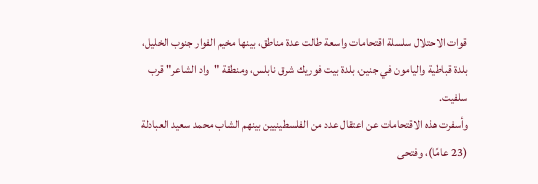قوات الاحتلال سلسلة اقتحامات واسعة طالت عدة مناطق، بينها مخيم الفوار جنوب الخليل، بلدة قباطية واليامون في جنين، بلدة بيت فوريك شرق نابلس، ومنطقة "واد الشاعر" قرب سلفيت.
وأسفرت هذه الاقتحامات عن اعتقال عدد من الفلسطينيين بينهم الشاب محمد سعيد العبادلة (23 عامًا)، وفتحى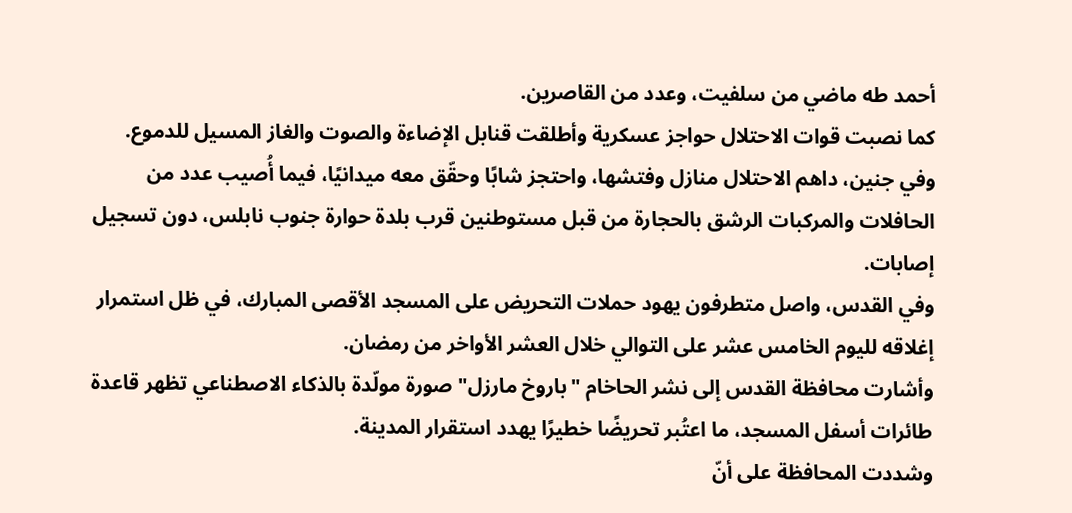أحمد طه ماضي من سلفيت، وعدد من القاصرين.
كما نصبت قوات الاحتلال حواجز عسكرية وأطلقت قنابل الإضاءة والصوت والغاز المسيل للدموع.
وفي جنين، داهم الاحتلال منازل وفتشها، واحتجز شابًا وحقّق معه ميدانيًا، فيما أُصيب عدد من الحافلات والمركبات الرشق بالحجارة من قبل مستوطنين قرب بلدة حوارة جنوب نابلس، دون تسجيل إصابات.
وفي القدس، واصل متطرفون يهود حملات التحريض على المسجد الأقصى المبارك، في ظل استمرار إغلاقه لليوم الخامس عشر على التوالي خلال العشر الأواخر من رمضان.
وأشارت محافظة القدس إلى نشر الحاخام "باروخ مارزل" صورة مولّدة بالذكاء الاصطناعي تظهر قاعدة طائرات أسفل المسجد، ما اعتُبر تحريضًا خطيرًا يهدد استقرار المدينة.
وشددت المحافظة على أنّ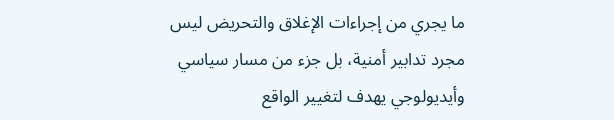ما يجري من إجراءات الإغلاق والتحريض ليس مجرد تدابير أمنية، بل جزء من مسار سياسي وأيديولوجي يهدف لتغيير الواقع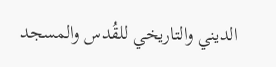الديني والتاريخي للقُدس والمسجد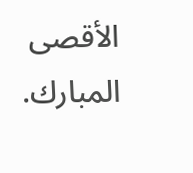الأقصى المبارك.